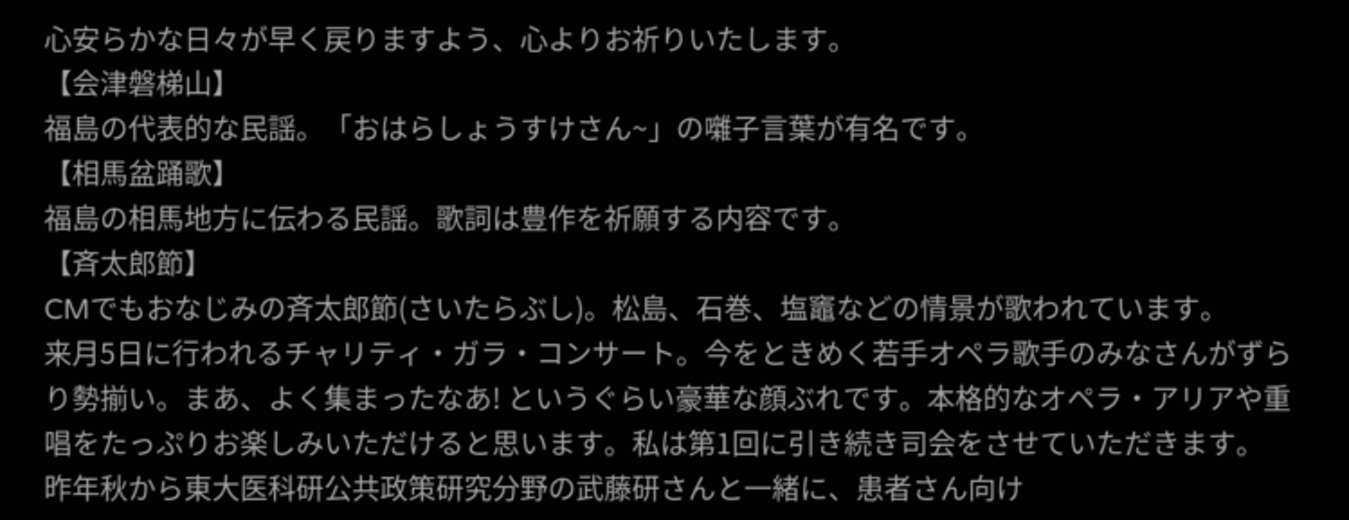心安らかな日々が早く戻りますよう、心よりお祈りいたします。
【会津磐梯山】
福島の代表的な民謡。「おはらしょうすけさん~」の囃子言葉が有名です。
【相馬盆踊歌】
福島の相馬地方に伝わる民謡。歌詞は豊作を祈願する内容です。
【斉太郎節】
CMでもおなじみの斉太郎節(さいたらぶし)。松島、石巻、塩竈などの情景が歌われています。
来月5日に行われるチャリティ・ガラ・コンサート。今をときめく若手オペラ歌手のみなさんがずらり勢揃い。まあ、よく集まったなあ! というぐらい豪華な顔ぶれです。本格的なオペラ・アリアや重唱をたっぷりお楽しみいただけると思います。私は第1回に引き続き司会をさせていただきます。
昨年秋から東大医科研公共政策研究分野の武藤研さんと一緒に、患者さん向け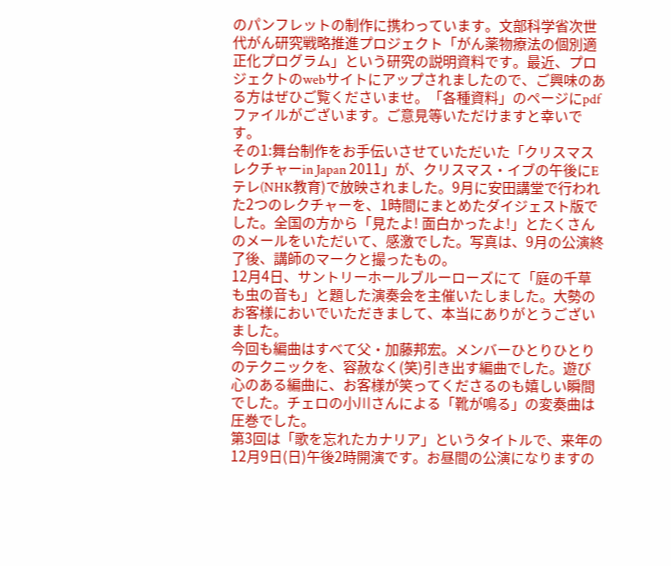のパンフレットの制作に携わっています。文部科学省次世代がん研究戦略推進プロジェクト「がん薬物療法の個別適正化プログラム」という研究の説明資料です。最近、プロジェクトのwebサイトにアップされましたので、ご興味のある方はぜひご覧くださいませ。「各種資料」のページにpdfファイルがございます。ご意見等いただけますと幸いです。
その1:舞台制作をお手伝いさせていただいた「クリスマスレクチャーin Japan 2011」が、クリスマス・イブの午後にEテレ(NHK教育)で放映されました。9月に安田講堂で行われた2つのレクチャーを、1時間にまとめたダイジェスト版でした。全国の方から「見たよ! 面白かったよ!」とたくさんのメールをいただいて、感激でした。写真は、9月の公演終了後、講師のマークと撮ったもの。
12月4日、サントリーホールブルーローズにて「庭の千草も虫の音も」と題した演奏会を主催いたしました。大勢のお客様においでいただきまして、本当にありがとうございました。
今回も編曲はすべて父・加藤邦宏。メンバーひとりひとりのテクニックを、容赦なく(笑)引き出す編曲でした。遊び心のある編曲に、お客様が笑ってくださるのも嬉しい瞬間でした。チェロの小川さんによる「靴が鳴る」の変奏曲は圧巻でした。
第3回は「歌を忘れたカナリア」というタイトルで、来年の12月9日(日)午後2時開演です。お昼間の公演になりますの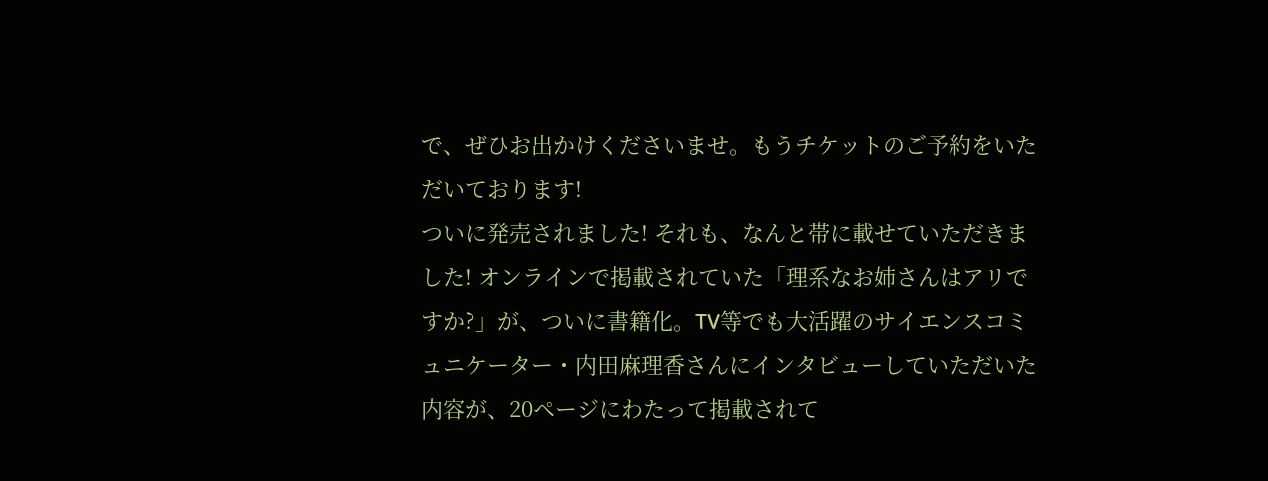で、ぜひお出かけくださいませ。もうチケットのご予約をいただいております!
ついに発売されました! それも、なんと帯に載せていただきました! オンラインで掲載されていた「理系なお姉さんはアリですか?」が、ついに書籍化。TV等でも大活躍のサイエンスコミュニケーター・内田麻理香さんにインタビューしていただいた内容が、20ページにわたって掲載されて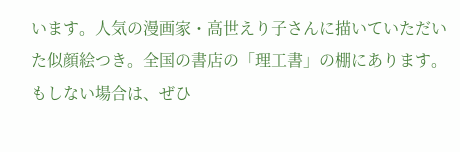います。人気の漫画家・高世えり子さんに描いていただいた似顔絵つき。全国の書店の「理工書」の棚にあります。もしない場合は、ぜひ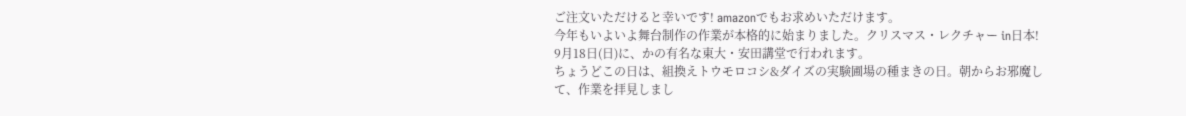ご注文いただけると幸いです! amazonでもお求めいただけます。
今年もいよいよ舞台制作の作業が本格的に始まりました。クリスマス・レクチャー in日本! 9月18日(日)に、かの有名な東大・安田講堂で行われます。
ちょうどこの日は、組換えトウモロコシ&ダイズの実験圃場の種まきの日。朝からお邪魔して、作業を拝見しまし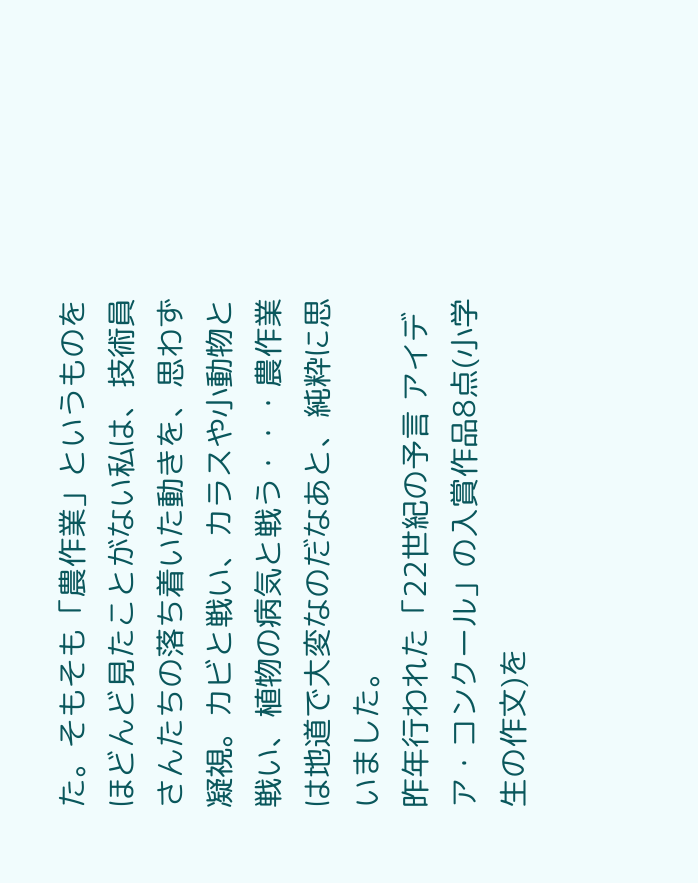た。そもそも「農作業」というものをほどんど見たことがない私は、技術員さんたちの落ち着いた動きを、思わず凝視。カビと戦い、カラスや小動物と戦い、植物の病気と戦う・・・農作業は地道で大変なのだなあと、純粋に思いました。
昨年行われた「22世紀の予言 アイデア・コンクール」の入賞作品8点(小学生の作文)を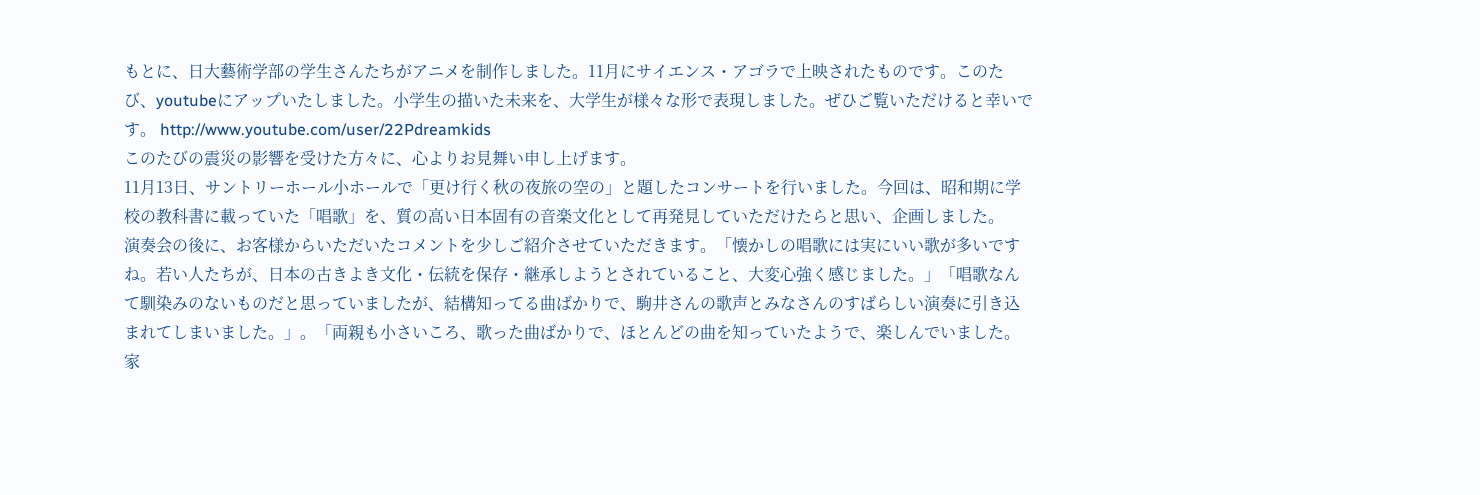もとに、日大藝術学部の学生さんたちがアニメを制作しました。11月にサイエンス・アゴラで上映されたものです。このたび、youtubeにアップいたしました。小学生の描いた未来を、大学生が様々な形で表現しました。ぜひご覧いただけると幸いです。 http://www.youtube.com/user/22Pdreamkids
このたびの震災の影響を受けた方々に、心よりお見舞い申し上げます。
11月13日、サントリーホール小ホールで「更け行く秋の夜旅の空の」と題したコンサートを行いました。今回は、昭和期に学校の教科書に載っていた「唱歌」を、質の高い日本固有の音楽文化として再発見していただけたらと思い、企画しました。
演奏会の後に、お客様からいただいたコメントを少しご紹介させていただきます。「懐かしの唱歌には実にいい歌が多いですね。若い人たちが、日本の古きよき文化・伝統を保存・継承しようとされていること、大変心強く感じました。」「唱歌なんて馴染みのないものだと思っていましたが、結構知ってる曲ばかりで、駒井さんの歌声とみなさんのすばらしい演奏に引き込まれてしまいました。」。「両親も小さいころ、歌った曲ばかりで、ほとんどの曲を知っていたようで、楽しんでいました。家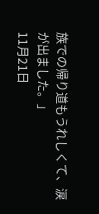族での帰り道もうれしくて、涙が出ました。」
11月21日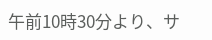午前10時30分より、サ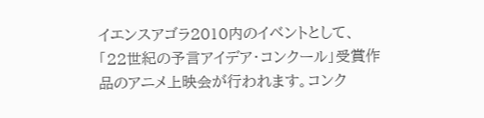イエンスアゴラ2010内のイベントとして、「22世紀の予言アイデア・コンクール」受賞作品のアニメ上映会が行われます。コンク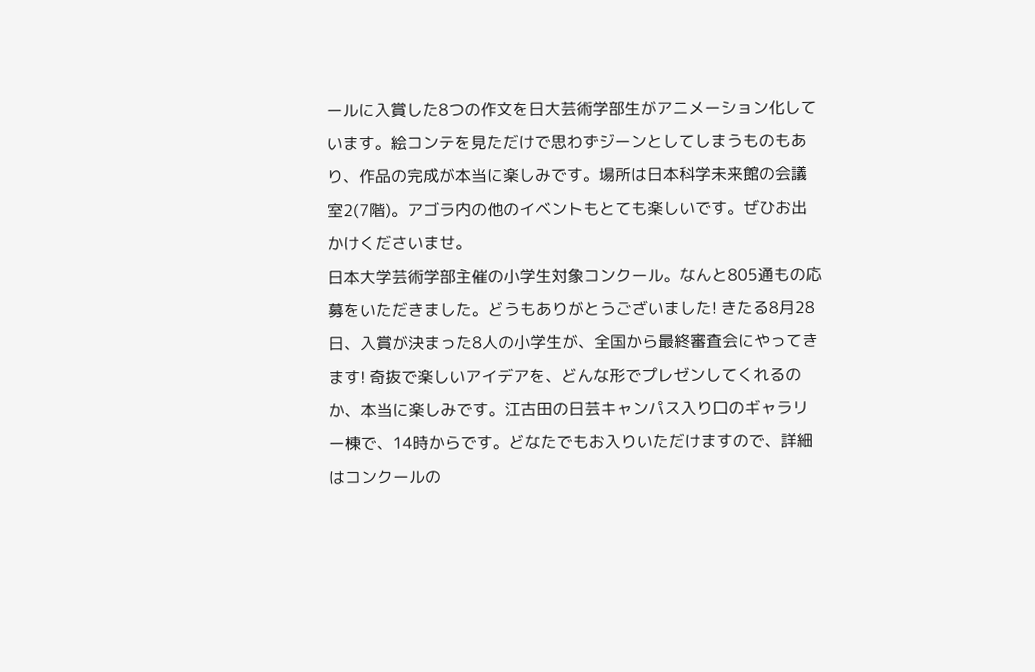ールに入賞した8つの作文を日大芸術学部生がアニメーション化しています。絵コンテを見ただけで思わずジーンとしてしまうものもあり、作品の完成が本当に楽しみです。場所は日本科学未来館の会議室2(7階)。アゴラ内の他のイベントもとても楽しいです。ぜひお出かけくださいませ。
日本大学芸術学部主催の小学生対象コンクール。なんと805通もの応募をいただきました。どうもありがとうございました! きたる8月28日、入賞が決まった8人の小学生が、全国から最終審査会にやってきます! 奇抜で楽しいアイデアを、どんな形でプレゼンしてくれるのか、本当に楽しみです。江古田の日芸キャンパス入り口のギャラリー棟で、14時からです。どなたでもお入りいただけますので、詳細はコンクールの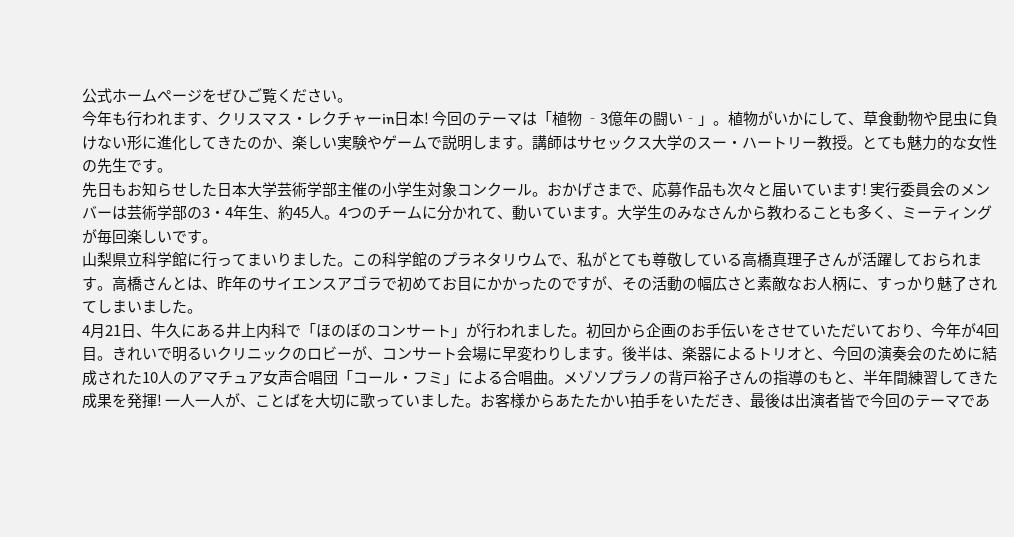公式ホームページをぜひご覧ください。
今年も行われます、クリスマス・レクチャーin日本! 今回のテーマは「植物 ‐3億年の闘い‐」。植物がいかにして、草食動物や昆虫に負けない形に進化してきたのか、楽しい実験やゲームで説明します。講師はサセックス大学のスー・ハートリー教授。とても魅力的な女性の先生です。
先日もお知らせした日本大学芸術学部主催の小学生対象コンクール。おかげさまで、応募作品も次々と届いています! 実行委員会のメンバーは芸術学部の3・4年生、約45人。4つのチームに分かれて、動いています。大学生のみなさんから教わることも多く、ミーティングが毎回楽しいです。
山梨県立科学館に行ってまいりました。この科学館のプラネタリウムで、私がとても尊敬している高橋真理子さんが活躍しておられます。高橋さんとは、昨年のサイエンスアゴラで初めてお目にかかったのですが、その活動の幅広さと素敵なお人柄に、すっかり魅了されてしまいました。
4月21日、牛久にある井上内科で「ほのぼのコンサート」が行われました。初回から企画のお手伝いをさせていただいており、今年が4回目。きれいで明るいクリニックのロビーが、コンサート会場に早変わりします。後半は、楽器によるトリオと、今回の演奏会のために結成された10人のアマチュア女声合唱団「コール・フミ」による合唱曲。メゾソプラノの背戸裕子さんの指導のもと、半年間練習してきた成果を発揮! 一人一人が、ことばを大切に歌っていました。お客様からあたたかい拍手をいただき、最後は出演者皆で今回のテーマであ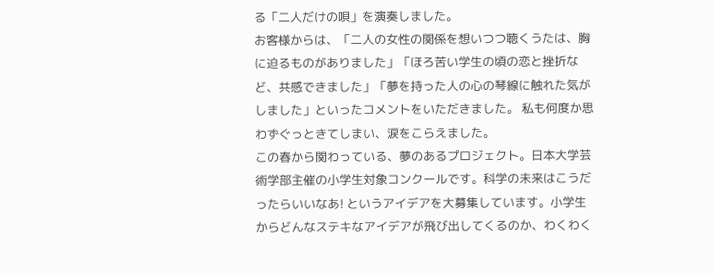る「二人だけの唄」を演奏しました。
お客様からは、「二人の女性の関係を想いつつ聴くうたは、胸に迫るものがありました」「ほろ苦い学生の頃の恋と挫折など、共感できました」「夢を持った人の心の琴線に触れた気がしました」といったコメントをいただきました。 私も何度か思わずぐっときてしまい、涙をこらえました。
この春から関わっている、夢のあるプロジェクト。日本大学芸術学部主催の小学生対象コンクールです。科学の未来はこうだったらいいなあ! というアイデアを大募集しています。小学生からどんなステキなアイデアが飛び出してくるのか、わくわく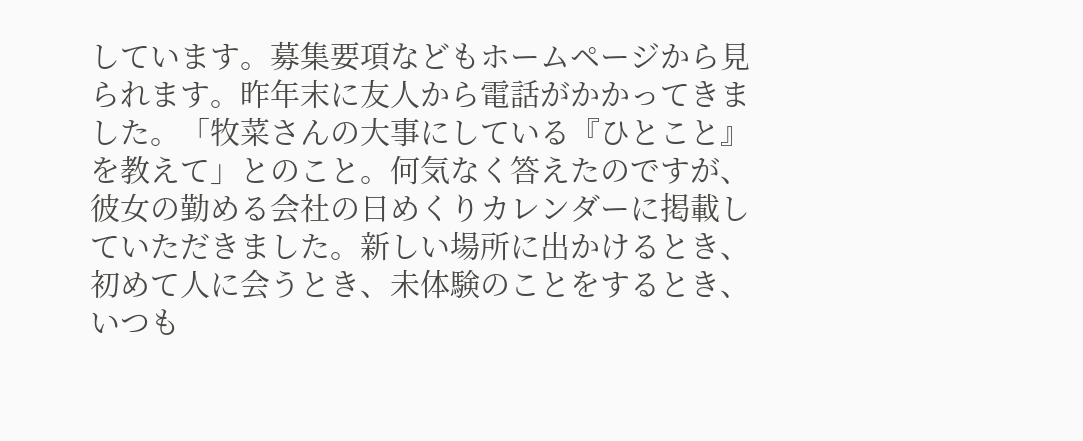しています。募集要項などもホームページから見られます。昨年末に友人から電話がかかってきました。「牧菜さんの大事にしている『ひとこと』を教えて」とのこと。何気なく答えたのですが、彼女の勤める会社の日めくりカレンダーに掲載していただきました。新しい場所に出かけるとき、初めて人に会うとき、未体験のことをするとき、いつも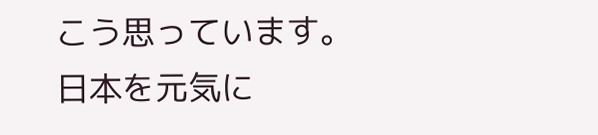こう思っています。
日本を元気に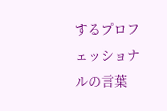するプロフェッショナルの言葉